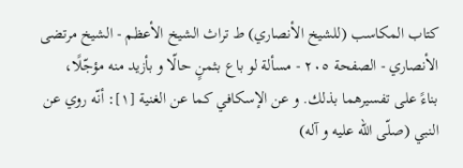كتاب المكاسب (للشيخ الأنصاري) ط تراث الشيخ الأعظم - الشيخ مرتضى الأنصاري - الصفحة ٢٠٥ - مسألة لو باع بثمنٍ حالّا و بأزيد منه مؤجّلًا،
بناءً على تفسيرهما بذلك. و عن الإسكافي كما عن الغنية [١]: أنّه روي عن النبي (صلّى اللّه عليه و آله)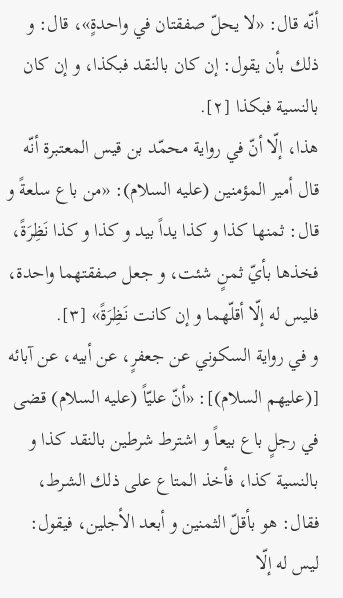أنّه قال: «لا يحلّ صفقتان في واحدةٍ»، قال: و ذلك بأن يقول: إن كان بالنقد فبكذا، و إن كان بالنسية فبكذا [٢].
هذا، إلّا أنّ في رواية محمّد بن قيس المعتبرة أنّه قال أمير المؤمنين (عليه السلام): «من باع سلعةً و قال: ثمنها كذا و كذا يداً بيد و كذا و كذا نَظِرَةً، فخذها بأيّ ثمنٍ شئت، و جعل صفقتهما واحدة، فليس له إلّا أقلّهما و إن كانت نَظِرَةً» [٣].
و في رواية السكوني عن جعفرٍ، عن أبيه، عن آبائه [(عليهم السلام)]: «أنّ عليّاً (عليه السلام) قضى في رجلٍ باع بيعاً و اشترط شرطين بالنقد كذا و بالنسية كذا، فأخذ المتاع على ذلك الشرط، فقال: هو بأقلّ الثمنين و أبعد الأجلين، فيقول: ليس له إلّا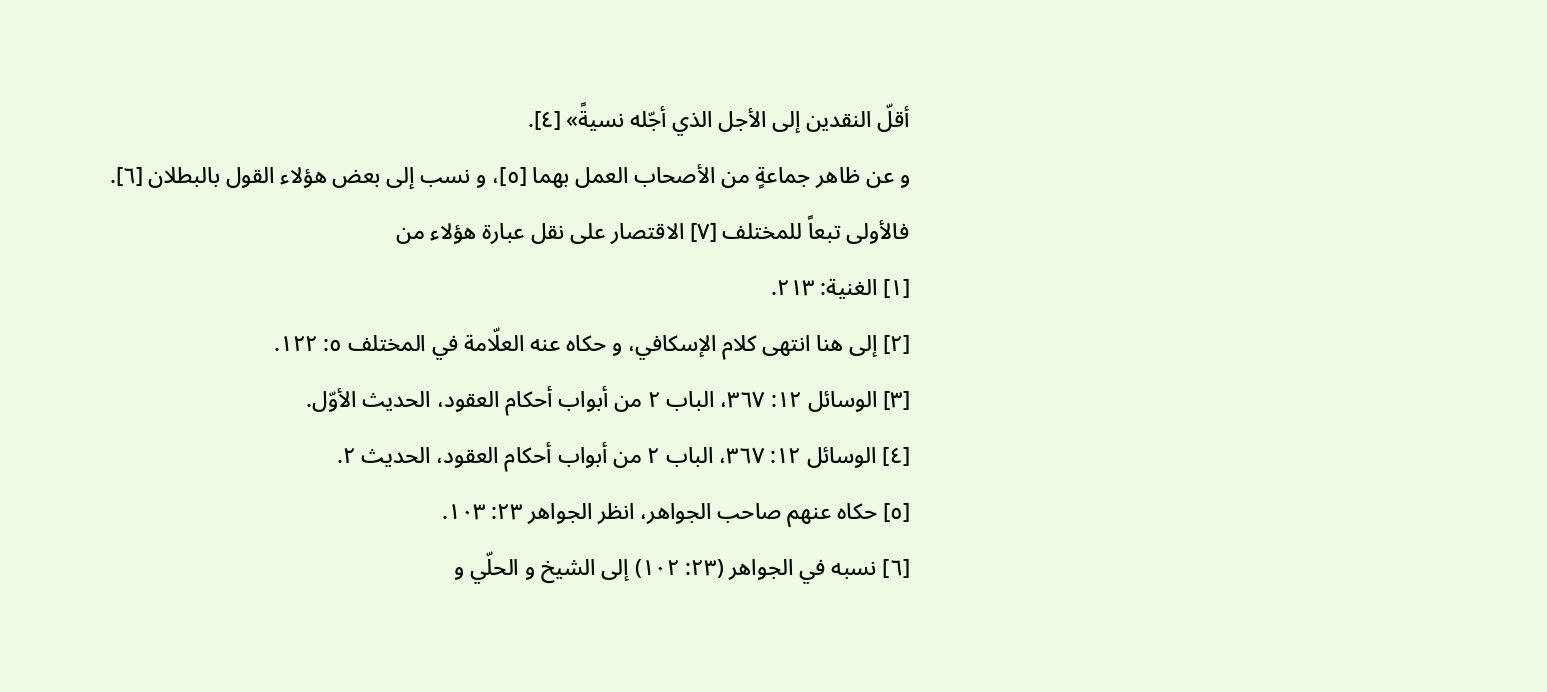أقلّ النقدين إلى الأجل الذي أجّله نسيةً» [٤].
و عن ظاهر جماعةٍ من الأصحاب العمل بهما [٥]، و نسب إلى بعض هؤلاء القول بالبطلان [٦].
فالأولى تبعاً للمختلف [٧] الاقتصار على نقل عبارة هؤلاء من
[١] الغنية: ٢١٣.
[٢] إلى هنا انتهى كلام الإسكافي، و حكاه عنه العلّامة في المختلف ٥: ١٢٢.
[٣] الوسائل ١٢: ٣٦٧، الباب ٢ من أبواب أحكام العقود، الحديث الأوّل.
[٤] الوسائل ١٢: ٣٦٧، الباب ٢ من أبواب أحكام العقود، الحديث ٢.
[٥] حكاه عنهم صاحب الجواهر، انظر الجواهر ٢٣: ١٠٣.
[٦] نسبه في الجواهر (٢٣: ١٠٢) إلى الشيخ و الحلّي و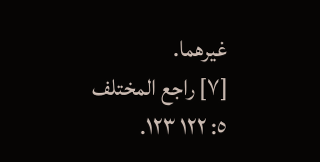غيرهما.
[٧] راجع المختلف ٥: ١٢٢ ١٢٣.